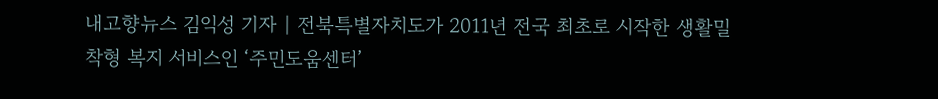내고향뉴스 김익성 기자 | 전북특별자치도가 2011년 전국 최초로 시작한 생활밀착형 복지 서비스인 ‘주민도움센터’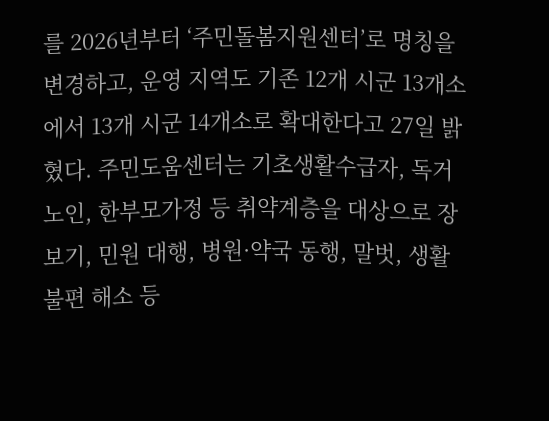를 2026년부터 ‘주민돌봄지원센터’로 명칭을 변경하고, 운영 지역도 기존 12개 시군 13개소에서 13개 시군 14개소로 확대한다고 27일 밝혔다. 주민도움센터는 기초생활수급자, 독거노인, 한부모가정 등 취약계층을 대상으로 장보기, 민원 대행, 병원·약국 동행, 말벗, 생활불편 해소 등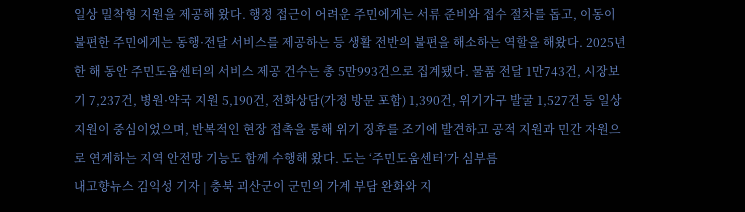일상 밀착형 지원을 제공해 왔다. 행정 접근이 어려운 주민에게는 서류 준비와 접수 절차를 돕고, 이동이 불편한 주민에게는 동행·전달 서비스를 제공하는 등 생활 전반의 불편을 해소하는 역할을 해왔다. 2025년 한 해 동안 주민도움센터의 서비스 제공 건수는 총 5만993건으로 집계됐다. 물품 전달 1만743건, 시장보기 7,237건, 병원·약국 지원 5,190건, 전화상담(가정 방문 포함) 1,390건, 위기가구 발굴 1,527건 등 일상 지원이 중심이었으며, 반복적인 현장 접촉을 통해 위기 징후를 조기에 발견하고 공적 지원과 민간 자원으로 연계하는 지역 안전망 기능도 함께 수행해 왔다. 도는 ‘주민도움센터’가 심부름
내고향뉴스 김익성 기자 | 충북 괴산군이 군민의 가계 부담 완화와 지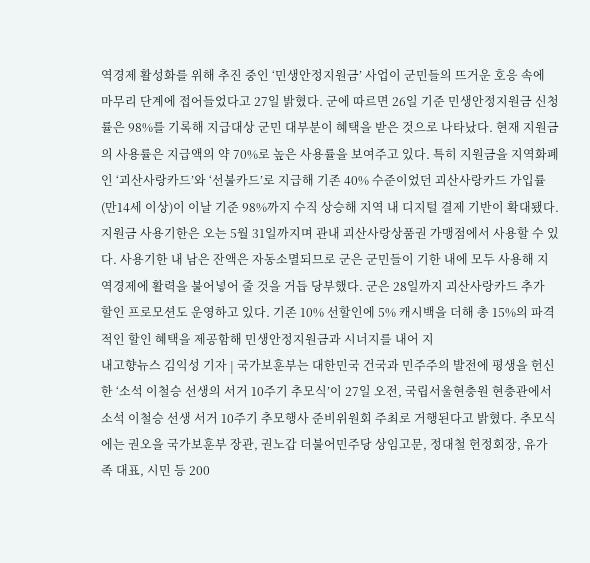역경제 활성화를 위해 추진 중인 ‘민생안정지원금’ 사업이 군민들의 뜨거운 호응 속에 마무리 단계에 접어들었다고 27일 밝혔다. 군에 따르면 26일 기준 민생안정지원금 신청률은 98%를 기록해 지급대상 군민 대부분이 혜택을 받은 것으로 나타났다. 현재 지원금의 사용률은 지급액의 약 70%로 높은 사용률을 보여주고 있다. 특히 지원금을 지역화폐인 ‘괴산사랑카드’와 ‘선불카드’로 지급해 기존 40% 수준이었던 괴산사랑카드 가입률(만14세 이상)이 이날 기준 98%까지 수직 상승해 지역 내 디지털 결제 기반이 확대됐다. 지원금 사용기한은 오는 5월 31일까지며 관내 괴산사랑상품권 가맹점에서 사용할 수 있다. 사용기한 내 남은 잔액은 자동소멸되므로 군은 군민들이 기한 내에 모두 사용해 지역경제에 활력을 불어넣어 줄 것을 거듭 당부했다. 군은 28일까지 괴산사랑카드 추가 할인 프로모션도 운영하고 있다. 기존 10% 선할인에 5% 캐시백을 더해 총 15%의 파격적인 할인 혜택을 제공함해 민생안정지원금과 시너지를 내어 지
내고향뉴스 김익성 기자 | 국가보훈부는 대한민국 건국과 민주주의 발전에 평생을 헌신한 ‘소석 이철승 선생의 서거 10주기 추모식’이 27일 오전, 국립서울현충원 현충관에서 소석 이철승 선생 서거 10주기 추모행사 준비위원회 주최로 거행된다고 밝혔다. 추모식에는 권오을 국가보훈부 장관, 권노갑 더불어민주당 상임고문, 정대철 헌정회장, 유가족 대표, 시민 등 200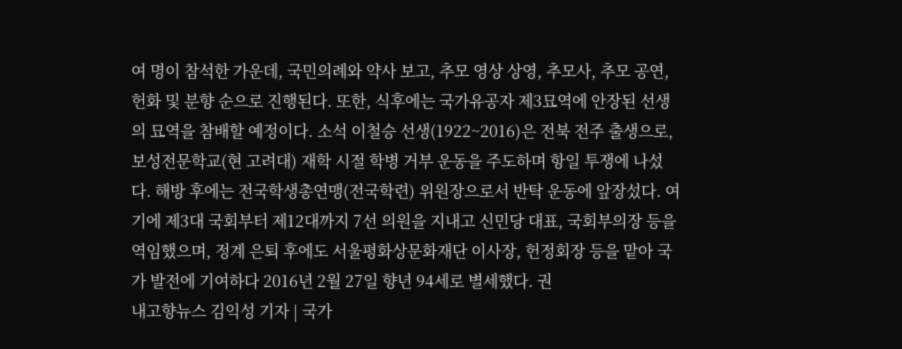여 명이 참석한 가운데, 국민의례와 약사 보고, 추모 영상 상영, 추모사, 추모 공연, 헌화 및 분향 순으로 진행된다. 또한, 식후에는 국가유공자 제3묘역에 안장된 선생의 묘역을 참배할 예정이다. 소석 이철승 선생(1922~2016)은 전북 전주 출생으로, 보성전문학교(현 고려대) 재학 시절 학병 거부 운동을 주도하며 항일 투쟁에 나섰다. 해방 후에는 전국학생총연맹(전국학련) 위원장으로서 반탁 운동에 앞장섰다. 여기에 제3대 국회부터 제12대까지 7선 의원을 지내고 신민당 대표, 국회부의장 등을 역임했으며, 정계 은퇴 후에도 서울평화상문화재단 이사장, 헌정회장 등을 맡아 국가 발전에 기여하다 2016년 2월 27일 향년 94세로 별세했다. 권
내고향뉴스 김익성 기자 | 국가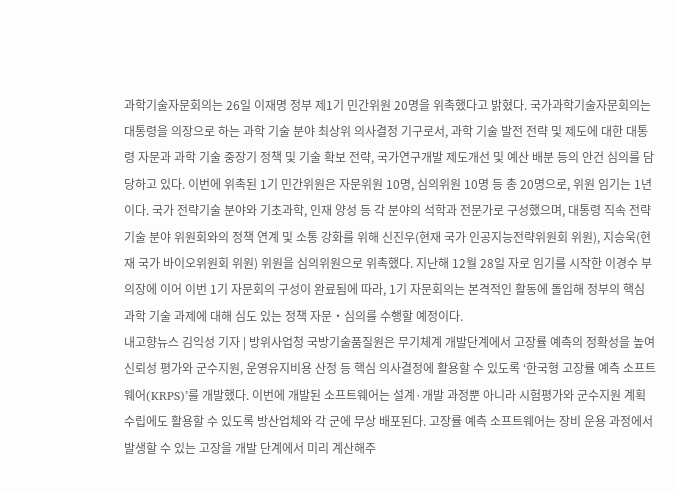과학기술자문회의는 26일 이재명 정부 제1기 민간위원 20명을 위촉했다고 밝혔다. 국가과학기술자문회의는 대통령을 의장으로 하는 과학 기술 분야 최상위 의사결정 기구로서, 과학 기술 발전 전략 및 제도에 대한 대통령 자문과 과학 기술 중장기 정책 및 기술 확보 전략, 국가연구개발 제도개선 및 예산 배분 등의 안건 심의를 담당하고 있다. 이번에 위촉된 1기 민간위원은 자문위원 10명, 심의위원 10명 등 총 20명으로, 위원 임기는 1년이다. 국가 전략기술 분야와 기초과학, 인재 양성 등 각 분야의 석학과 전문가로 구성했으며, 대통령 직속 전략기술 분야 위원회와의 정책 연계 및 소통 강화를 위해 신진우(현재 국가 인공지능전략위원회 위원), 지승욱(현재 국가 바이오위원회 위원) 위원을 심의위원으로 위촉했다. 지난해 12월 28일 자로 임기를 시작한 이경수 부의장에 이어 이번 1기 자문회의 구성이 완료됨에 따라, 1기 자문회의는 본격적인 활동에 돌입해 정부의 핵심 과학 기술 과제에 대해 심도 있는 정책 자문‧심의를 수행할 예정이다.
내고향뉴스 김익성 기자 | 방위사업청 국방기술품질원은 무기체계 개발단계에서 고장률 예측의 정확성을 높여 신뢰성 평가와 군수지원, 운영유지비용 산정 등 핵심 의사결정에 활용할 수 있도록 ‘한국형 고장률 예측 소프트웨어(KRPS)’를 개발했다. 이번에 개발된 소프트웨어는 설계·개발 과정뿐 아니라 시험평가와 군수지원 계획 수립에도 활용할 수 있도록 방산업체와 각 군에 무상 배포된다. 고장률 예측 소프트웨어는 장비 운용 과정에서 발생할 수 있는 고장을 개발 단계에서 미리 계산해주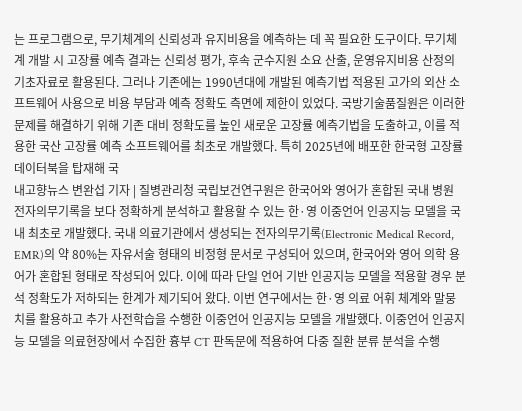는 프로그램으로, 무기체계의 신뢰성과 유지비용을 예측하는 데 꼭 필요한 도구이다. 무기체계 개발 시 고장률 예측 결과는 신뢰성 평가, 후속 군수지원 소요 산출, 운영유지비용 산정의 기초자료로 활용된다. 그러나 기존에는 1990년대에 개발된 예측기법 적용된 고가의 외산 소프트웨어 사용으로 비용 부담과 예측 정확도 측면에 제한이 있었다. 국방기술품질원은 이러한 문제를 해결하기 위해 기존 대비 정확도를 높인 새로운 고장률 예측기법을 도출하고, 이를 적용한 국산 고장률 예측 소프트웨어를 최초로 개발했다. 특히 2025년에 배포한 한국형 고장률 데이터북을 탑재해 국
내고향뉴스 변완섭 기자 | 질병관리청 국립보건연구원은 한국어와 영어가 혼합된 국내 병원 전자의무기록을 보다 정확하게 분석하고 활용할 수 있는 한·영 이중언어 인공지능 모델을 국내 최초로 개발했다. 국내 의료기관에서 생성되는 전자의무기록(Electronic Medical Record, EMR)의 약 80%는 자유서술 형태의 비정형 문서로 구성되어 있으며, 한국어와 영어 의학 용어가 혼합된 형태로 작성되어 있다. 이에 따라 단일 언어 기반 인공지능 모델을 적용할 경우 분석 정확도가 저하되는 한계가 제기되어 왔다. 이번 연구에서는 한·영 의료 어휘 체계와 말뭉치를 활용하고 추가 사전학습을 수행한 이중언어 인공지능 모델을 개발했다. 이중언어 인공지능 모델을 의료현장에서 수집한 흉부 CT 판독문에 적용하여 다중 질환 분류 분석을 수행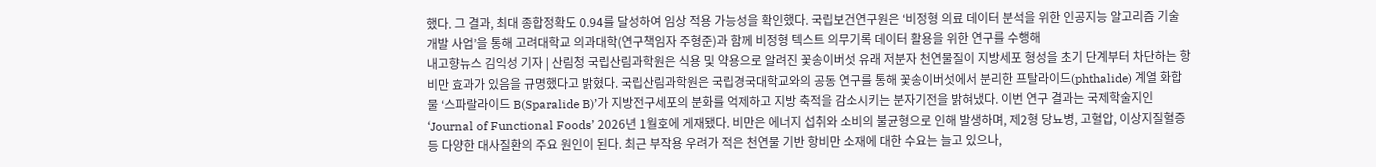했다. 그 결과, 최대 종합정확도 0.94를 달성하여 임상 적용 가능성을 확인했다. 국립보건연구원은 ‘비정형 의료 데이터 분석을 위한 인공지능 알고리즘 기술 개발 사업’을 통해 고려대학교 의과대학(연구책임자 주형준)과 함께 비정형 텍스트 의무기록 데이터 활용을 위한 연구를 수행해
내고향뉴스 김익성 기자 | 산림청 국립산림과학원은 식용 및 약용으로 알려진 꽃송이버섯 유래 저분자 천연물질이 지방세포 형성을 초기 단계부터 차단하는 항비만 효과가 있음을 규명했다고 밝혔다. 국립산림과학원은 국립경국대학교와의 공동 연구를 통해 꽃송이버섯에서 분리한 프탈라이드(phthalide) 계열 화합물 ‘스파랄라이드 B(Sparalide B)’가 지방전구세포의 분화를 억제하고 지방 축적을 감소시키는 분자기전을 밝혀냈다. 이번 연구 결과는 국제학술지인 ‘Journal of Functional Foods’ 2026년 1월호에 게재됐다. 비만은 에너지 섭취와 소비의 불균형으로 인해 발생하며, 제2형 당뇨병, 고혈압, 이상지질혈증 등 다양한 대사질환의 주요 원인이 된다. 최근 부작용 우려가 적은 천연물 기반 항비만 소재에 대한 수요는 늘고 있으나,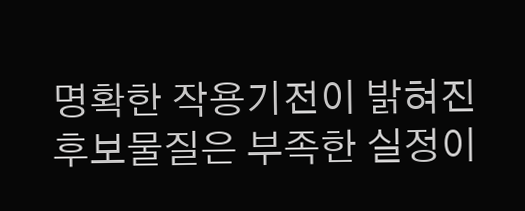명확한 작용기전이 밝혀진 후보물질은 부족한 실정이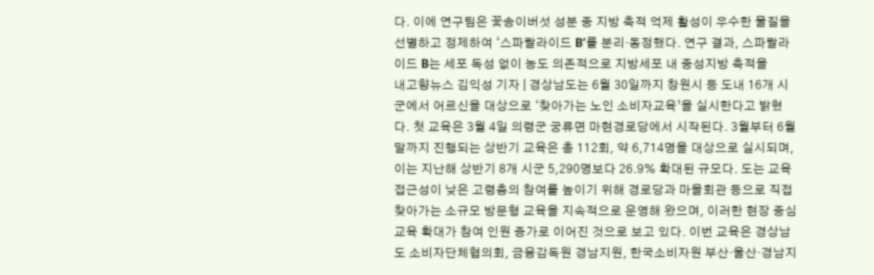다. 이에 연구팀은 꽃송이버섯 성분 중 지방 축적 억제 활성이 우수한 물질을 선별하고 정제하여 ‘스파랄라이드 B’를 분리·동정했다. 연구 결과, 스파랄라이드 B는 세포 독성 없이 농도 의존적으로 지방세포 내 중성지방 축적을
내고향뉴스 김익성 기자 | 경상남도는 6월 30일까지 창원시 등 도내 16개 시군에서 어르신을 대상으로 ‘찾아가는 노인 소비자교육’을 실시한다고 밝혔다. 첫 교육은 3월 4일 의령군 궁류면 마현경로당에서 시작된다. 3월부터 6월 말까지 진행되는 상반기 교육은 총 112회, 약 6,714명을 대상으로 실시되며, 이는 지난해 상반기 8개 시군 5,290명보다 26.9% 확대된 규모다. 도는 교육 접근성이 낮은 고령층의 참여를 높이기 위해 경로당과 마을회관 등으로 직접 찾아가는 소규모 방문형 교육을 지속적으로 운영해 왔으며, 이러한 현장 중심 교육 확대가 참여 인원 증가로 이어진 것으로 보고 있다. 이번 교육은 경상남도 소비자단체협의회, 금융감독원 경남지원, 한국소비자원 부산·울산·경남지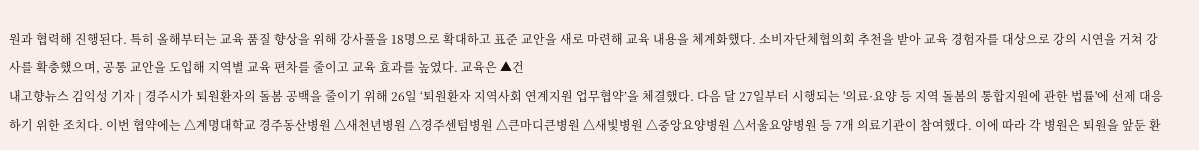원과 협력해 진행된다. 특히 올해부터는 교육 품질 향상을 위해 강사풀을 18명으로 확대하고 표준 교안을 새로 마련해 교육 내용을 체계화했다. 소비자단체협의회 추천을 받아 교육 경험자를 대상으로 강의 시연을 거쳐 강사를 확충했으며, 공통 교안을 도입해 지역별 교육 편차를 줄이고 교육 효과를 높였다. 교육은 ▲건
내고향뉴스 김익성 기자 | 경주시가 퇴원환자의 돌봄 공백을 줄이기 위해 26일 ‘퇴원환자 지역사회 연계지원 업무협약’을 체결했다. 다음 달 27일부터 시행되는 '의료·요양 등 지역 돌봄의 통합지원에 관한 법률'에 선제 대응하기 위한 조치다. 이번 협약에는 △계명대학교 경주동산병원 △새천년병원 △경주센텀병원 △큰마디큰병원 △새빛병원 △중앙요양병원 △서울요양병원 등 7개 의료기관이 참여했다. 이에 따라 각 병원은 퇴원을 앞둔 환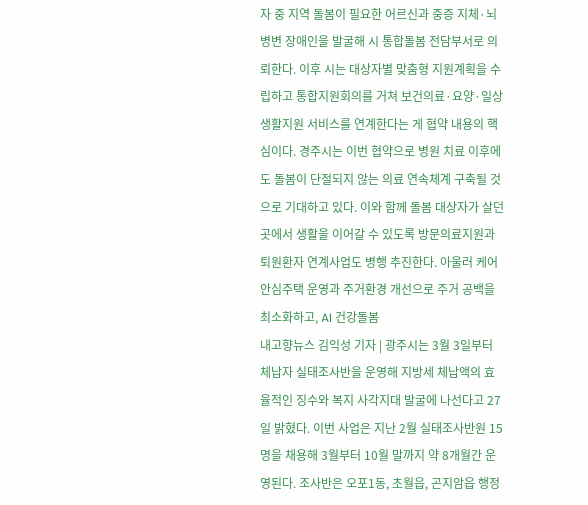자 중 지역 돌봄이 필요한 어르신과 중증 지체·뇌병변 장애인을 발굴해 시 통합돌봄 전담부서로 의뢰한다. 이후 시는 대상자별 맞춤형 지원계획을 수립하고 통합지원회의를 거쳐 보건의료·요양·일상생활지원 서비스를 연계한다는 게 협약 내용의 핵심이다. 경주시는 이번 협약으로 병원 치료 이후에도 돌봄이 단절되지 않는 의료 연속체계 구축될 것으로 기대하고 있다. 이와 함께 돌봄 대상자가 살던 곳에서 생활을 이어갈 수 있도록 방문의료지원과 퇴원환자 연계사업도 병행 추진한다. 아울러 케어안심주택 운영과 주거환경 개선으로 주거 공백을 최소화하고, AI 건강돌봄
내고향뉴스 김익성 기자 | 광주시는 3월 3일부터 체납자 실태조사반을 운영해 지방세 체납액의 효율적인 징수와 복지 사각지대 발굴에 나선다고 27일 밝혔다. 이번 사업은 지난 2월 실태조사반원 15명을 채용해 3월부터 10월 말까지 약 8개월간 운영된다. 조사반은 오포1동, 초월읍, 곤지암읍 행정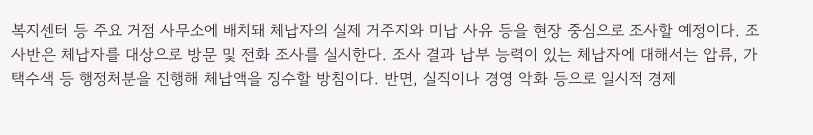복지센터 등 주요 거점 사무소에 배치돼 체납자의 실제 거주지와 미납 사유 등을 현장 중심으로 조사할 예정이다. 조사반은 체납자를 대상으로 방문 및 전화 조사를 실시한다. 조사 결과 납부 능력이 있는 체납자에 대해서는 압류, 가택수색 등 행정처분을 진행해 체납액을 징수할 방침이다. 반면, 실직이나 경영 악화 등으로 일시적 경제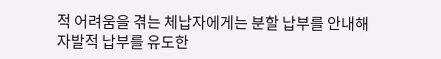적 어려움을 겪는 체납자에게는 분할 납부를 안내해 자발적 납부를 유도한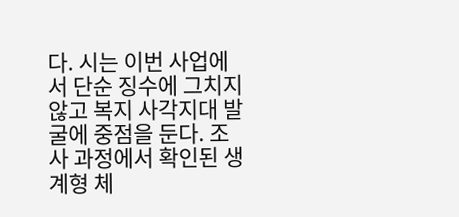다. 시는 이번 사업에서 단순 징수에 그치지 않고 복지 사각지대 발굴에 중점을 둔다. 조사 과정에서 확인된 생계형 체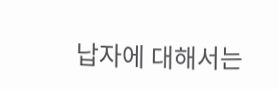납자에 대해서는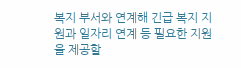복지 부서와 연계해 긴급 복지 지원과 일자리 연계 등 필요한 지원을 제공할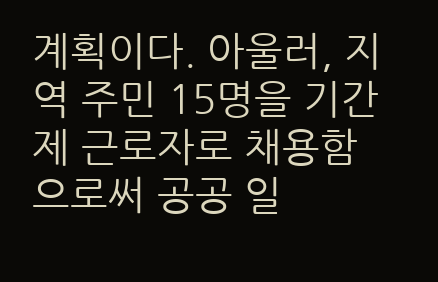계획이다. 아울러, 지역 주민 15명을 기간제 근로자로 채용함으로써 공공 일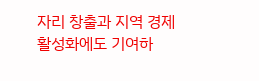자리 창출과 지역 경제 활성화에도 기여하